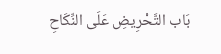بَاب التَّحْرِيضِ عَلَى النِّكَاحِ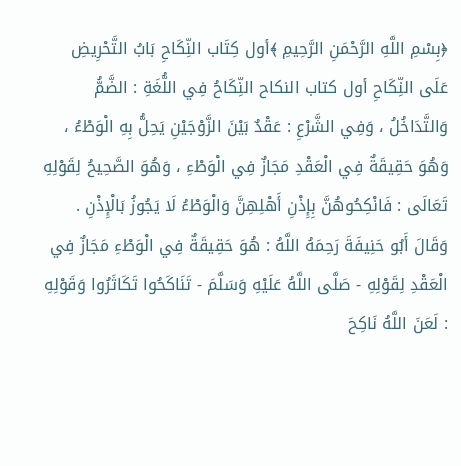﴿بِسْمِ اللَّهِ الرَّحْمَنِ الرَّحِيمِ ﴾أول كِتَاب النِّكَاحِ بَابُ التَّحْرِيضِ عَلَى النِّكَاحِ أول كتاب النكاح النِّكَاحُ فِي اللُّغَةِ : الضَّمُّ وَالتَّدَاخُلُ ، وَفِي الشَّرْعِ : عَقْدٌ بَيْنَ الزَّوْجَيْنِ يَحِلُّ بِهِ الْوَطْءُ ، وَهُوَ حَقِيقَةٌ فِي الْعَقْدِ مَجَازٌ فِي الْوَطْءِ ، وَهُوَ الصَّحِيحُ لِقَوْلِهِ تَعَالَى : فَانْكِحُوهُنَّ بِإِذْنِ أَهْلِهِنَّ وَالْوَطْءُ لَا يَجُوزُ بَالْإِذْنِ . وَقَالَ أَبُو حَنِيفَةَ رَحِمَهُ اللَّهُ : هُوَ حَقِيقَةٌ فِي الْوَطْءِ مَجَازٌ فِي الْعَقْدِ لِقَوْلِهِ - صَلَّى اللَّهُ عَلَيْهِ وَسَلَّمَ - تَنَاكَحُوا تَكَاثَرُوا وَقَوْلِهِ : لَعَنَ اللَّهُ نَاكِحَ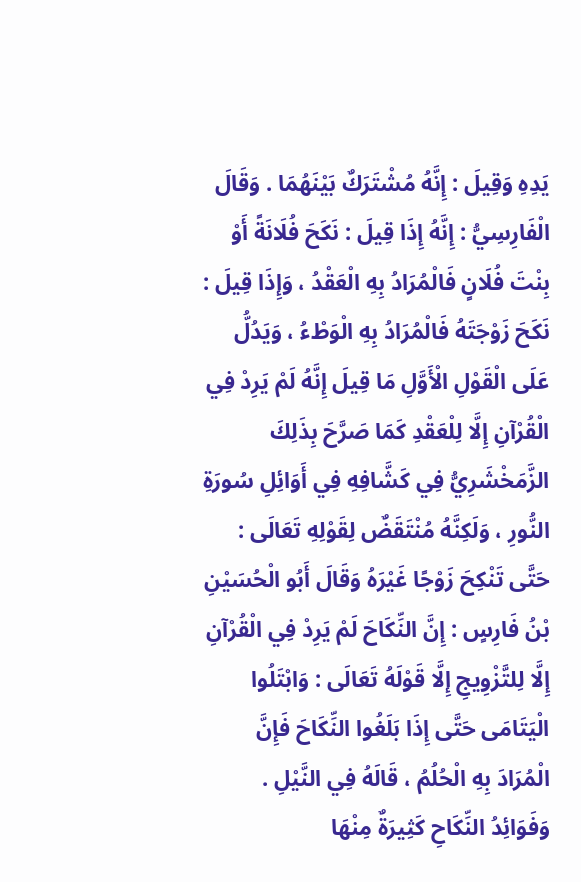يَدِهِ وَقِيلَ : إِنَّهُ مُشْتَرَكٌ بَيْنَهُمَا . وَقَالَ الْفَارِسِيُّ : إِنَّهُ إِذَا قِيلَ : نَكَحَ فُلَانَةً أَوْ بِنْتَ فُلَانٍ فَالْمُرَادُ بِهِ الْعَقْدُ ، وَإِذَا قِيلَ : نَكَحَ زَوْجَتَهُ فَالْمُرَادُ بِهِ الْوَطْءُ ، وَيَدُلُّ عَلَى الْقَوْلِ الْأَوَّلِ مَا قِيلَ إِنَّهُ لَمْ يَرِدْ فِي الْقُرْآنِ إِلَّا لِلْعَقْدِ كَمَا صَرَّحَ بِذَلِكَ الزَّمَخْشَرِيُّ فِي كَشَّافِهِ فِي أَوَائِلِ سُورَةِ النُّورِ ، وَلَكِنَّهُ مُنْتَقَضٌ لِقَوْلِهِ تَعَالَى : حَتَّى تَنْكِحَ زَوْجًا غَيْرَهُ وَقَالَ أَبُو الْحُسَيْنِ بْنُ فَارِسٍ : إِنَّ النِّكَاحَ لَمْ يَرِدْ فِي الْقُرْآنِ إِلَّا لِلتَّزْوِيجِ إِلَّا قَوْلَهُ تَعَالَى : وَابْتَلُوا الْيَتَامَى حَتَّى إِذَا بَلَغُوا النِّكَاحَ فَإِنَّ الْمُرَادَ بِهِ الْحُلُمُ ، قَالَهُ فِي النَّيْلِ .
وَفَوَائِدُ النِّكَاحِ كَثِيرَةٌ مِنْهَا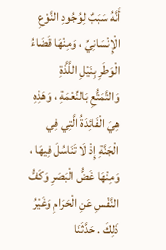أَنَّهُ سَبَبٌ لِوُجُودِ النَّوْعِ الْإِنْسَانِيِّ ، وَمِنْهَا قَضَاءُ الْوَطَرِ بِنَيْلِ اللَّذَّةِ وَالتَّمَتُّعِ بَالنِّعْمَةِ ، وَهَذِهِ هِيَ الْفَائِدَةُ الَّتِي فِي الْجَنَّةِ إِذْ لَا تَنَاسُلَ فِيهَا ، وَمِنْهَا غَضُّ الْبَصَرِ وَكَفُّ النَّفْسِ عَنِ الْحَرَامِ وَغَيْرُ ذَلِكَ . حَدَّثَنَا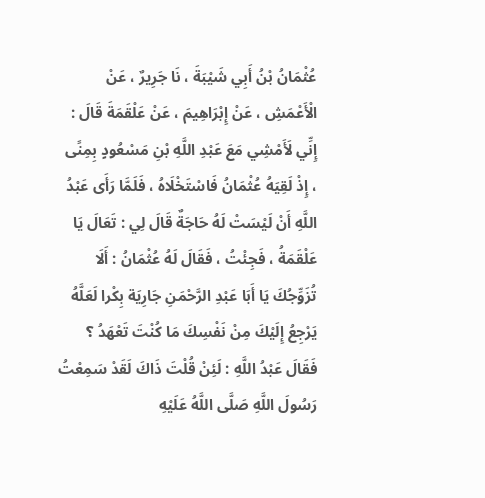عُثْمَانُ بْنُ أَبِي شَيْبَةَ ، نَا جَرِيرٌ ، عَنْ الْأَعْمَشِ ، عَنْ إِبْرَاهِيمَ ، عَنْ عَلْقَمَةَ قَالَ : إِنِّي لَأَمْشِي مَعَ عَبْدِ اللَّهِ بْنِ مَسْعُودٍ بِمِنًى ، إِذْ لَقِيَهُ عُثْمَانُ فَاسْتَخْلَاهُ ، فَلَمَّا رَأَى عَبْدُ اللَّهِ أَنْ لَيْسَتْ لَهُ حَاجَةٌ قَالَ لِي : تَعَالَ يَا عَلْقَمَةُ ، فَجِئْتُ ، فَقَالَ لَهُ عُثْمَانُ : أَلَا تُزَوِّجُكَ يَا أَبَا عَبْدِ الرَّحْمَنِ جَارِيَة بِكْرا لَعَلَّهُ يَرْجِعُ إِلَيْكَ مِنْ نَفْسِكَ مَا كُنْتَ تَعْهَدُ ؟ فَقَالَ عَبْدُ اللَّهِ : لَئِنْ قُلْتَ ذَاكَ لَقَدْ سَمِعْتُ رَسُولَ اللَّهِ صَلَّى اللَّهُ عَلَيْهِ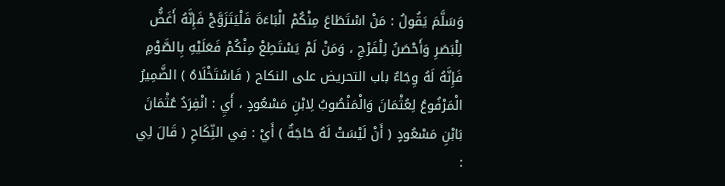وَسَلَّمَ يَقُولُ : مَنْ اسْتَطَاعَ مِنْكُمْ الْبَاءَةَ فَلْيَتَزَوَّجْ فَإِنَّهُ أَغَضُّ لِلْبَصَرِ وَأَحْصَنُ لِلْفَرْجِ ، وَمَنْ لَمْ يَسْتَطِعْ مِنْكُمْ فَعَلَيْهِ بِالصَّوْمِ فَإِنَّهُ لَهُ وِجَاءٌ باب التحريض على النكاح ( فَاسْتَخْلَاهُ ) الضَّمِيرُ الْمَرْفُوعُ لِعُثْمَانَ وَالْمَنْصُوبُ لِابْنِ مَسْعُودٍ ، أَيِ : انْفِرَدُ عُثْمَانَ بَابْنِ مَسْعُودٍ ( أَنْ لَيْسَتْ لَهُ حَاجَةٌ ) أَيْ : فِي النِّكَاحِ ( قَالَ لِي :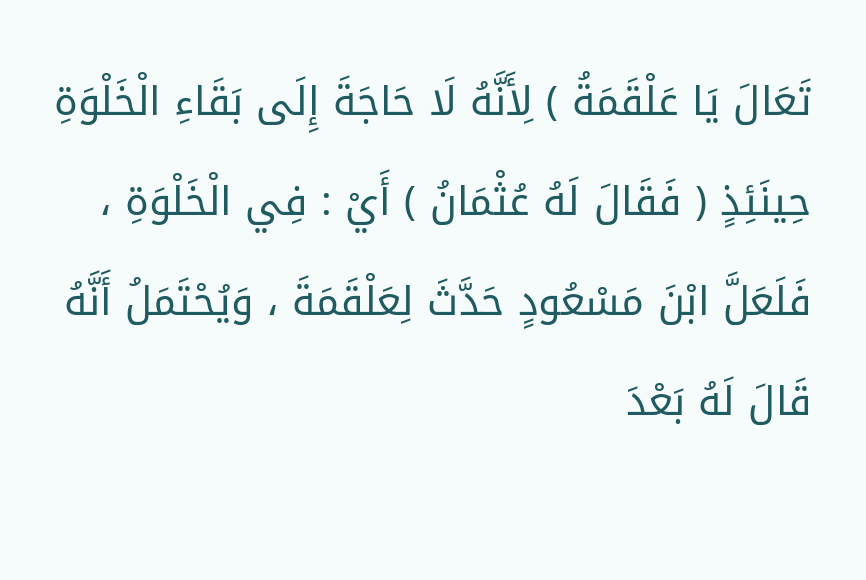تَعَالَ يَا عَلْقَمَةُ ) لِأَنَّهُ لَا حَاجَةَ إِلَى بَقَاءِ الْخَلْوَةِ حِينَئِذٍ ( فَقَالَ لَهُ عُثْمَانُ ) أَيْ : فِي الْخَلْوَةِ ، فَلَعَلَّ ابْنَ مَسْعُودٍ حَدَّثَ لِعَلْقَمَةَ ، وَيُحْتَمَلُ أَنَّهُ قَالَ لَهُ بَعْدَ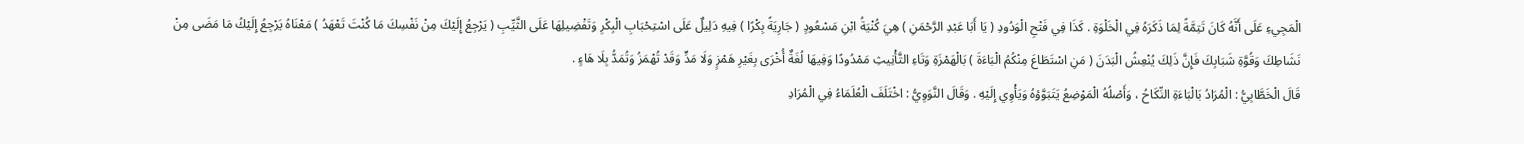الْمَجِيءِ عَلَى أَنَّهُ كَانَ تَتِمَّةً لِمَا ذَكَرَهُ فِي الْخَلْوَةِ . كَذَا فِي فَتْحِ الْوَدُودِ ( يَا أَبَا عَبْدِ الرَّحْمَنِ ) هِيَ كُنْيَةُ ابْنِ مَسْعُودٍ ( جَارِيَةً بِكْرًا ) فِيهِ دَلِيلٌ عَلَى اسْتِحْبَابِ الْبِكْرِ وَتَفْضِيلِهَا عَلَى الثَّيِّبِ ( يَرْجِعُ إِلَيْكَ مِنْ نَفْسِكَ مَا كُنْتَ تَعْهَدُ ) مَعْنَاهُ يَرْجِعُ إِلَيْكُ مَا مَضَى مِنْ نَشَاطِكَ وَقُوَّةِ شَبَابِكَ فَإِنَّ ذَلِكَ يُنْعِشُ الْبَدَنَ ( مَنِ اسْتَطَاعَ مِنْكُمُ الْبَاءَةَ ) بَالْهَمْزَةِ وَتَاءِ التَّأْنِيثِ مَمْدُودًا وَفِيهَا لُغَةٌ أُخْرَى بِغَيْرِ هَمْزٍ وَلَا مَدٍّ وَقَدْ تُهْمَزُ وَتُمَدُّ بِلَا هَاءٍ .
قَالَ الْخَطَّابِيُّ : الْمُرَادُ بَالْبَاءَةِ النِّكَاحُ ، وَأَصْلُهُ الْمَوْضِعُ يَتَبَوَّؤهُ وَيَأْوِي إِلَيْهِ . وَقَالَ النَّوَوِيُّ : اخْتَلَفَ الْعُلَمَاءُ فِي الْمُرَادِ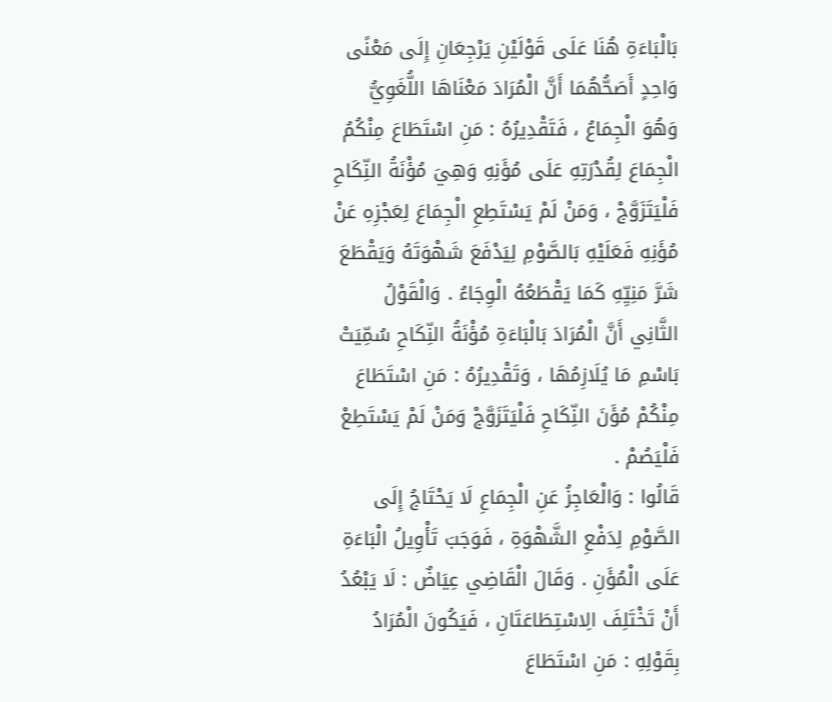بَالْبَاءَةِ هُنَا عَلَى قَوْلَيْنِ يَرْجِعَانِ إِلَى مَعْنًى وَاحِدٍ أَصَحُّهُمَا أَنَّ الْمُرَادَ مَعْنَاهَا اللُّغَوِيُّ وَهُوَ الْجِمَاعُ ، فَتَقْدِيرُهُ : مَنِ اسْتَطَاعَ مِنْكُمُ الْجِمَاعَ لِقُدْرَتِهِ عَلَى مُؤَنِهِ وَهِيَ مُؤْنَةُ النِّكَاحِ فَلْيَتَزَوَّجْ ، وَمَنْ لَمْ يَسْتَطِعِ الْجِمَاعَ لِعَجْزِهِ عَنْ مُؤَنِهِ فَعَلَيْهِ بَالصَّوْمِ لِيَدْفَعَ شَهْوَتَهُ وَيَقْطَعَ شَرَّ مَنِيِّهِ كَمَا يَقْطَعُهُ الْوِجَاءُ . وَالْقَوْلُ الثَّانِي أَنَّ الْمُرَادَ بَالْبَاءَةِ مُؤْنَةُ النِّكَاحِ سُمِّيَتْ بَاسْمِ مَا يُلَازِمُهَا ، وَتَقْدِيرُهُ : مَنِ اسْتَطَاعَ مِنْكُمْ مُؤَنَ النِّكَاحِ فَلْيَتَزَوَّجْ وَمَنْ لَمْ يَسْتَطِعْ فَلْيَصُمْ .
قَالُوا : وَالْعَاجِزُ عَنِ الْجِمَاعِ لَا يَحْتَاجُ إِلَى الصَّوْمِ لِدَفْعِ الشَّهْوَةِ ، فَوَجَبَ تَأْوِيلُ الْبَاءَةِ عَلَى الْمُؤَنِ . وَقَالَ الْقَاضِي عِيَاضٌ : لَا يَبْعُدُ أَنْ تَخْتَلِفَ الِاسْتِطَاعَتَانِ ، فَيَكُونَ الْمُرَادُ بِقَوْلِهِ : مَنِ اسْتَطَاعَ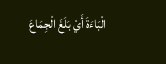الْبَاءَةَ أَيْ بَلَغَ الْجِمَاعَ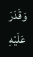وَقَدَرَ عَلَيْهِ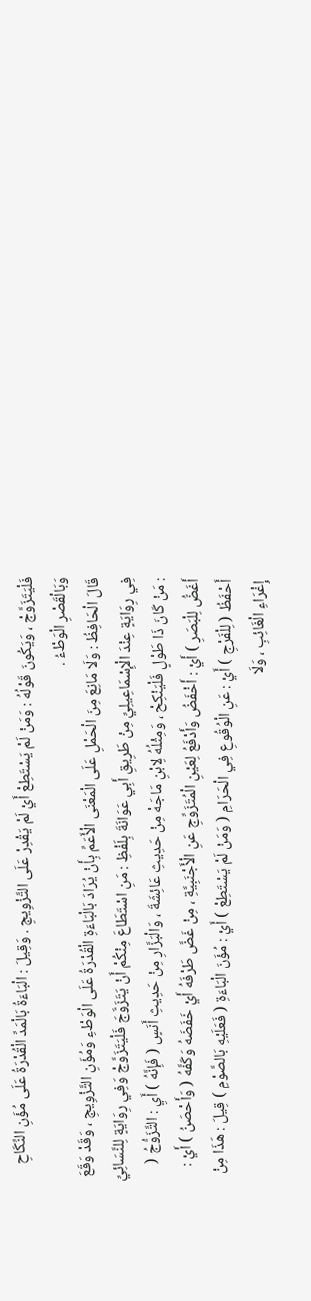فَلْيَتَزَوَّجْ ، وَيَكُونَ قَوْلُهُ : وَمَنْ لَمْ يَسْتَطِعْ أَيْ لَمْ يَقْدِرْ عَلَى التَّزْوِيجِ . وَقِيلَ : الْبَاءَةُ بَالْمَدِّ الْقُدْرَةُ عَلَى مُؤَنِ النِّكَاحِ وَبَالْقَصْرِ الْوَطْءُ .
قَالَ الْحَافِظُ : وَلَا مَانِعَ مِنَ الْحَمْلِ عَلَى الْمَعْنَى الْأَعَمِّ بِأَنْ يُرَادَ بَالْبَاءَةِ الْقُدْرَةُ عَلَى الْوَطْءِ وَمُؤَنِ التَّزْوِيجِ ، وَقَدْ وَقَعَ فِي رِوَايَةٍ عِنْدَ الْإِسْمَاعِيلِيِّ مِنْ طَرِيقِ أَبِي عَوَانَةَ بِلَفْظِ : مَنِ اسْتَطَاعَ مِنْكُمْ أَنْ يَتَزَوَّجَ فَلْيَتَزَوَّجْ وَفِي رِوَايَةٍ لِلنَّسَائِيِّ : مَنْ كَانَ ذَا طَوْلٍ فَلْيَنْكِحْ ، وَمِثْلُهُ لِابْنِ مَاجَهْ مِنْ حَدِيثِ عَائِشَةَ ، وَالْبَزَّارِ مِنْ حَدِيثِ أَنَسٍ ( فَإِنَّهُ ) أَيِ : التَّزَوُّجُ ( أَغَضُّ لِلْبَصَرِ ) أَيْ : أَخْفَضُ وَأَدْفَعُ لِعَيْنِ الْمُتَزَوِّجِ عَنِ الْأَجْنَبِيَّةِ ، مِنْ غَضَّ طَرْفَهُ أَيْ خَفَضَهُ وَكَفَّهُ ( وَأَحْصَنُ ) أَيْ : أَحْفَظُ ( لِلْفَرْجِ ) أَيْ : عَنِ الْوُقُوعِ فِي الْحَرَامِ ( وَمَنْ لَمْ يَسْتَطِعْ ) أَيْ : مُؤَنَ الْبَاءَةِ ( فَعَلَيْهِ بَالصَّوْمِ ) قِيلَ : هَذَا مِنْ إِغْرَاءِ الْغَائِبِ ، وَلَا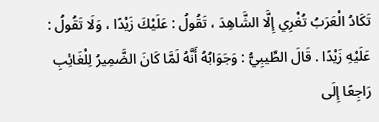تَكَادُ الْعَرَبُ تُغْرِي إِلَّا الشَّاهِدَ ، تَقُولُ : عَلَيْكَ زَيْدًا ، وَلَا تَقُولُ : عَلَيْهِ زَيْدًا . قَالَ الطِّيبِيُّ : وَجَوَابُهُ أَنَّهُ لَمَّا كَانَ الضَّمِيرُ لِلْغَائِبِ رَاجِعًا إِلَى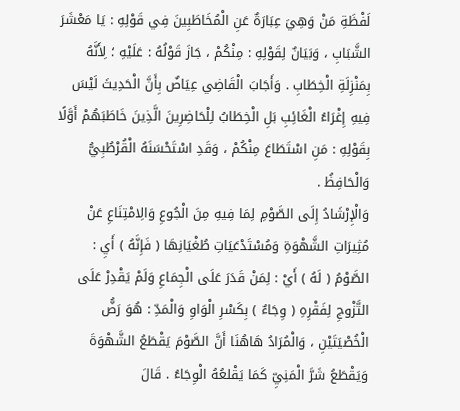لَفْظَةِ مَنْ وَهِيَ عِبَارَةٌ عَنِ الْمُخَاطَبِينَ فِي قَوْلِهِ : يَا مَعْشَرَ الشَّبَابِ ، وَبَيَانٌ لِقَوْلِهِ : مِنْكُمْ ، جَازَ قَوْلُهُ : عَلَيْهِ ؛ لِأَنَّهُ بِمَنْزِلَةِ الْخِطَابِ . وَأَجَابَ الْقَاضِي عِيَاضٌ بِأَنَّ الْحَدِيثَ لَيْسَ فِيهِ إِغْرَاءُ الْغَائِبِ بَلِ الْخِطَابُ لِلْحَاضِرِينَ الَّذِينَ خَاطَبَهُمْ أَوَّلًا بِقَوْلِهِ : مَنِ اسْتَطَاعَ مِنْكُمْ ، وَقَدِ اسْتَحْسَنَهُ الْقُرْطُبِيُّ وَالْحَافِظُ .
وَالْإِرْشَادُ إِلَى الصَّوْمِ لِمَا فِيهِ مِنَ الْجُوعِ وَالِامْتِنَاعِ عَنْ مُثِيرَاتِ الشَّهْوَةِ وَمُسْتَدْعَيَاتِ طُغْيَانِهَا ( فَإِنَّهُ ) أَيِ : الصَّوْمُ ( لَهُ ) أَيْ : لِمَنْ قَدَرَ عَلَى الْجِمَاعِ وَلَمْ يَقْدِرْ عَلَى التَّزْوجِ لِفَقْرِهِ ( وِجَاءٌ ) بِكَسْرِ الْوَاوِ وَالْمَدِّ : هُوَ رَضُّ الْخُصْيَتَيْنِ ، وَالْمُرَادُ هَاهُنَا أَنَّ الصَّوْمَ يَقْطَعُ الشَّهْوَةَ وَيَقْطَعُ شَرَّ الْمَنِيِّ كَمَا يَقْلعُهُ الْوِجَاءُ . قَالَ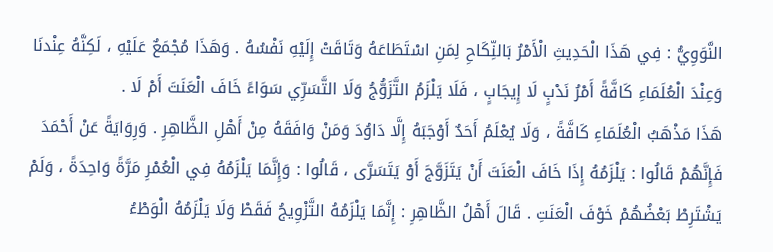النَّوَوِيُّ : فِي هَذَا الْحَدِيثِ الْأَمْرُ بَالنِّكَاحِ لِمَنِ اسْتَطَاعَهُ وَتَاقَتْ إِلَيْهِ نَفْسُهُ . وَهَذَا مُجْمَعٌ عَلَيْهِ ، لَكِنَّهُ عِنْدنَا وَعِنْدَ الْعُلَمَاءِ كَافَّةً أَمْرُ نَدْبٍ لَا إِيجَابٍ ، فَلَا يَلْزَمُ التَّزَوُّجُ وَلَا التَّسَرِّي سَوَاءً خَافَ الْعَنَتَ أَمْ لَا .
هَذَا مَذْهَبُ الْعُلَمَاءِ كَافَّةً ، وَلَا يُعْلَمُ أَحَدٌ أَوْجَبَهُ إِلَّا دَاوُدَ وَمَنْ وَافَقَهُ مِنْ أَهْلِ الظَّاهِرِ . وَرِوَايَةً عَنْ أَحْمَدَ فَإِنَّهُمْ قَالُوا : يَلْزَمُهُ إِذَا خَافَ الْعَنَتَ أَنْ يَتَزَوَّجَ أَوْ يَتَسَرَّى ، قَالُوا : وَإِنَّمَا يَلْزَمُهُ فِي الْعُمْرِ مَرَّةً وَاحِدَةً ، وَلَمْ يَشْتَرِطْ بَعْضُهُمْ خَوْفَ الْعَنَتِ . قَالَ أَهْلُ الظَّاهِرِ : إِنَّمَا يَلْزَمُهُ التَّزْوِيجُ فَقَطْ وَلَا يَلْزَمُهُ الْوَطْءُ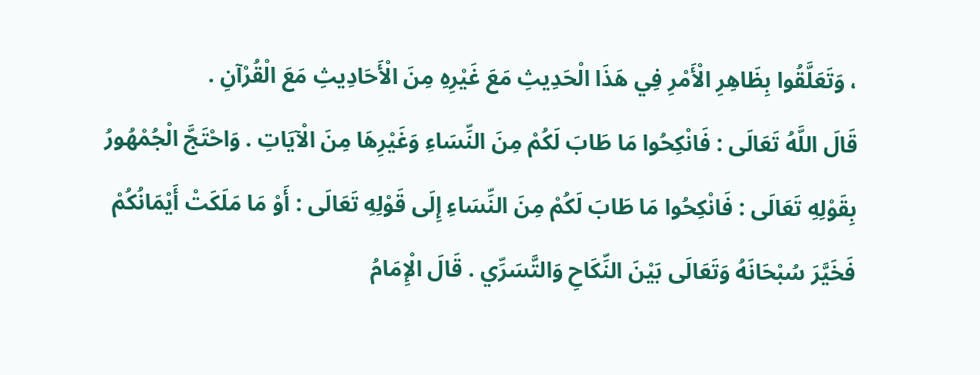، وَتَعَلَّقُوا بِظَاهِرِ الْأَمْرِ فِي هَذَا الْحَدِيثِ مَعَ غَيْرِهِ مِنَ الْأَحَادِيثِ مَعَ الْقُرْآنِ .
قَالَ اللَّهُ تَعَالَى : فَانْكِحُوا مَا طَابَ لَكُمْ مِنَ النِّسَاءِ وَغَيْرِهَا مِنَ الْآيَاتِ . وَاحْتَجَّ الْجُمْهُورُ بِقَوْلِهِ تَعَالَى : فَانْكِحُوا مَا طَابَ لَكُمْ مِنَ النِّسَاءِ إِلَى قَوْلِهِ تَعَالَى : أَوْ مَا مَلَكَتْ أَيْمَانُكُمْ فَخَيَّرَ سُبْحَانَهُ وَتَعَالَى بَيْنَ النِّكَاحِ وَالتَّسَرِّي . قَالَ الْإِمَامُ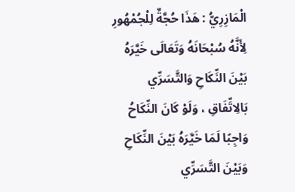الْمَازِرِيُّ : هَذَا حُجَّةٌ لِلْجُمْهُورِ لِأَنَّهُ سُبْحَانَهُ وَتَعَالَى خَيَّرَهُ بَيْنَ النِّكَاحِ وَالتَّسَرِّي بَالِاتِّفَاقِ ، وَلَوْ كَانَ النِّكَاحُ وَاجِبًا لَمَا خَيَّرَهُ بَيْنَ النِّكَاحِ وَبَيْنَ التَّسَرِّي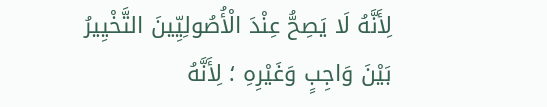لِأَنَّهُ لَا يَصِحُّ عِنْدَ الْأُصُولِيِّينَ التَّخْيِيرُ بَيْنَ وَاجِبٍ وَغَيْرِهِ ؛ لِأَنَّهُ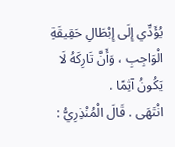يُؤَدِّي إِلَى إِبْطَالِ حَقِيقَةِ الْوَاجِبِ ، وَأَنَّ تَارِكَهُ لَا يَكُونُ آثِمًا .
انْتَهَى . قَالَ الْمُنْذِرِيُّ :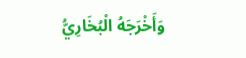وَأَخْرَجَهُ الْبُخَارِيُّ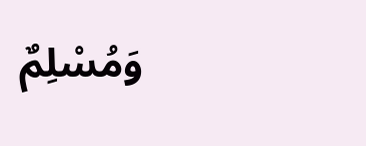وَمُسْلِمٌ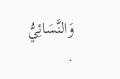وَالنَّسَائِيُّ .